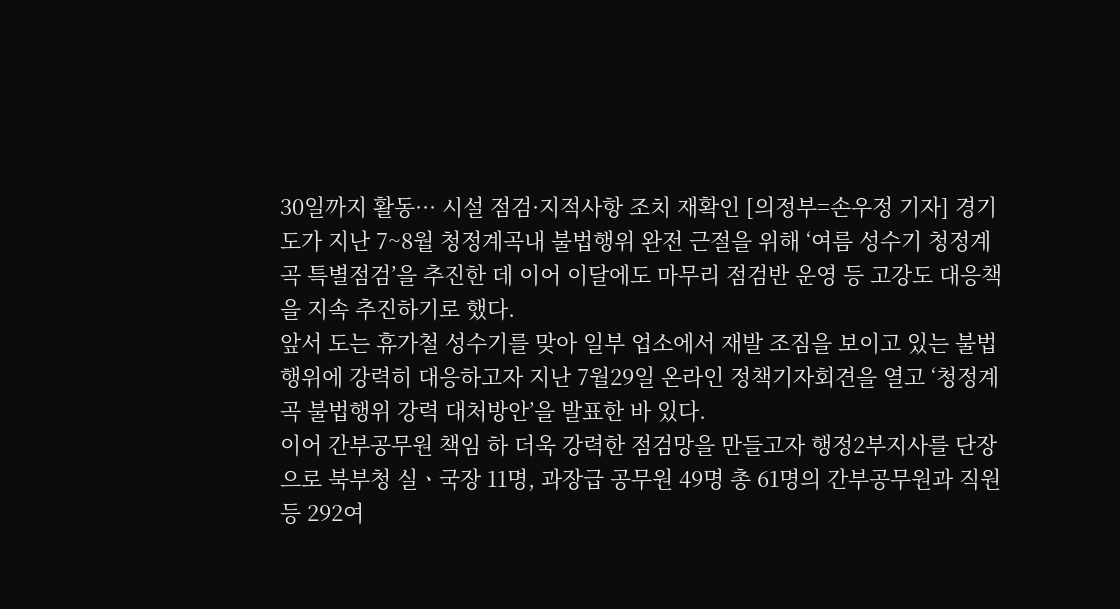30일까지 활동··· 시설 점검·지적사항 조치 재확인 [의정부=손우정 기자] 경기도가 지난 7~8월 청정계곡내 불법행위 완전 근절을 위해 ‘여름 성수기 청정계곡 특별점검’을 추진한 데 이어 이달에도 마무리 점검반 운영 등 고강도 대응책을 지속 추진하기로 했다.
앞서 도는 휴가철 성수기를 맞아 일부 업소에서 재발 조짐을 보이고 있는 불법행위에 강력히 대응하고자 지난 7월29일 온라인 정책기자회견을 열고 ‘청정계곡 불법행위 강력 대처방안’을 발표한 바 있다.
이어 간부공무원 책임 하 더욱 강력한 점검망을 만들고자 행정2부지사를 단장으로 북부청 실ㆍ국장 11명, 과장급 공무원 49명 총 61명의 간부공무원과 직원등 292여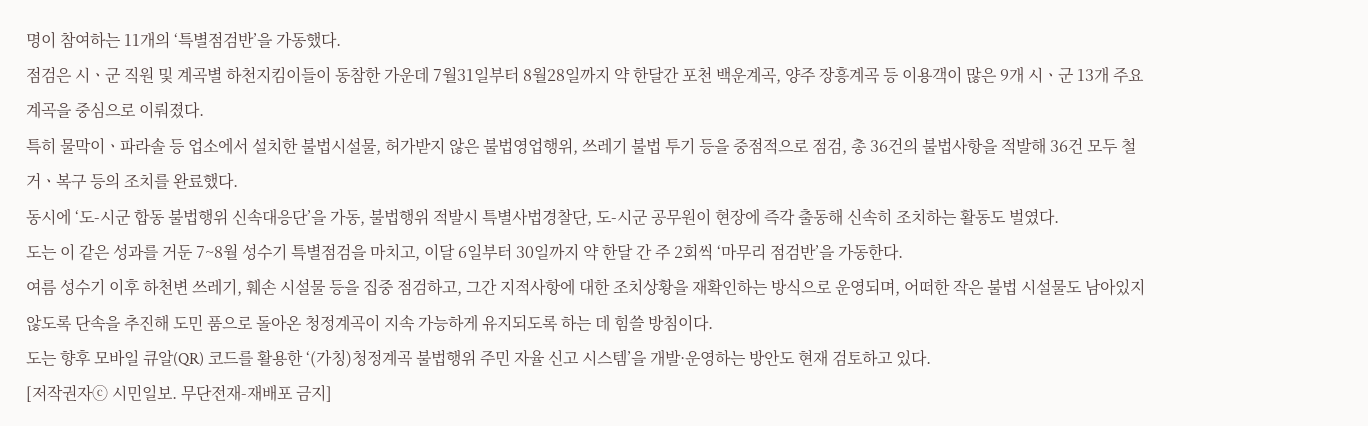명이 참여하는 11개의 ‘특별점검반’을 가동했다.
점검은 시ㆍ군 직원 및 계곡별 하천지킴이들이 동참한 가운데 7월31일부터 8월28일까지 약 한달간 포천 백운계곡, 양주 장흥계곡 등 이용객이 많은 9개 시ㆍ군 13개 주요 계곡을 중심으로 이뤄졌다.
특히 물막이ㆍ파라솔 등 업소에서 설치한 불법시설물, 허가받지 않은 불법영업행위, 쓰레기 불법 투기 등을 중점적으로 점검, 총 36건의 불법사항을 적발해 36건 모두 철거ㆍ복구 등의 조치를 완료했다.
동시에 ‘도-시군 합동 불법행위 신속대응단’을 가동, 불법행위 적발시 특별사법경찰단, 도-시군 공무원이 현장에 즉각 출동해 신속히 조치하는 활동도 벌였다.
도는 이 같은 성과를 거둔 7~8월 성수기 특별점검을 마치고, 이달 6일부터 30일까지 약 한달 간 주 2회씩 ‘마무리 점검반’을 가동한다.
여름 성수기 이후 하천변 쓰레기, 훼손 시설물 등을 집중 점검하고, 그간 지적사항에 대한 조치상황을 재확인하는 방식으로 운영되며, 어떠한 작은 불법 시설물도 남아있지 않도록 단속을 추진해 도민 품으로 돌아온 청정계곡이 지속 가능하게 유지되도록 하는 데 힘쓸 방침이다.
도는 향후 모바일 큐알(QR) 코드를 활용한 ‘(가칭)청정계곡 불법행위 주민 자율 신고 시스템’을 개발·운영하는 방안도 현재 검토하고 있다.
[저작권자ⓒ 시민일보. 무단전재-재배포 금지]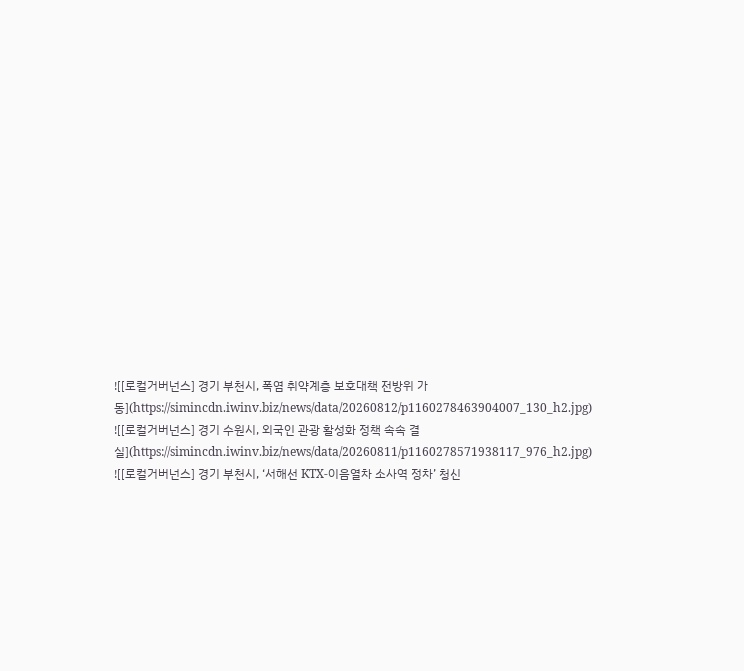![[로컬거버넌스] 경기 부천시, 폭염 취약계층 보호대책 전방위 가동](https://simincdn.iwinv.biz/news/data/20260812/p1160278463904007_130_h2.jpg)
![[로컬거버넌스] 경기 수원시, 외국인 관광 활성화 정책 속속 결실](https://simincdn.iwinv.biz/news/data/20260811/p1160278571938117_976_h2.jpg)
![[로컬거버넌스] 경기 부천시, ‘서해선 KTX-이음열차 소사역 정차’ 청신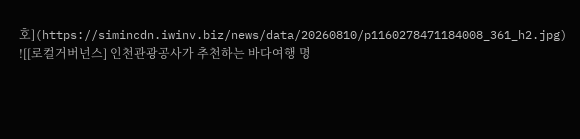호](https://simincdn.iwinv.biz/news/data/20260810/p1160278471184008_361_h2.jpg)
![[로컬거버넌스] 인천관광공사가 추천하는 바다여행 명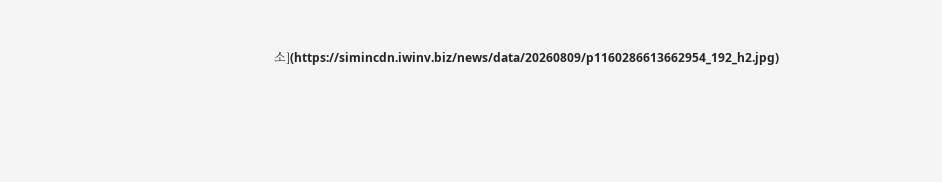소](https://simincdn.iwinv.biz/news/data/20260809/p1160286613662954_192_h2.jpg)